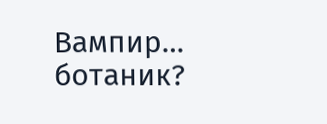Вампир… ботаник?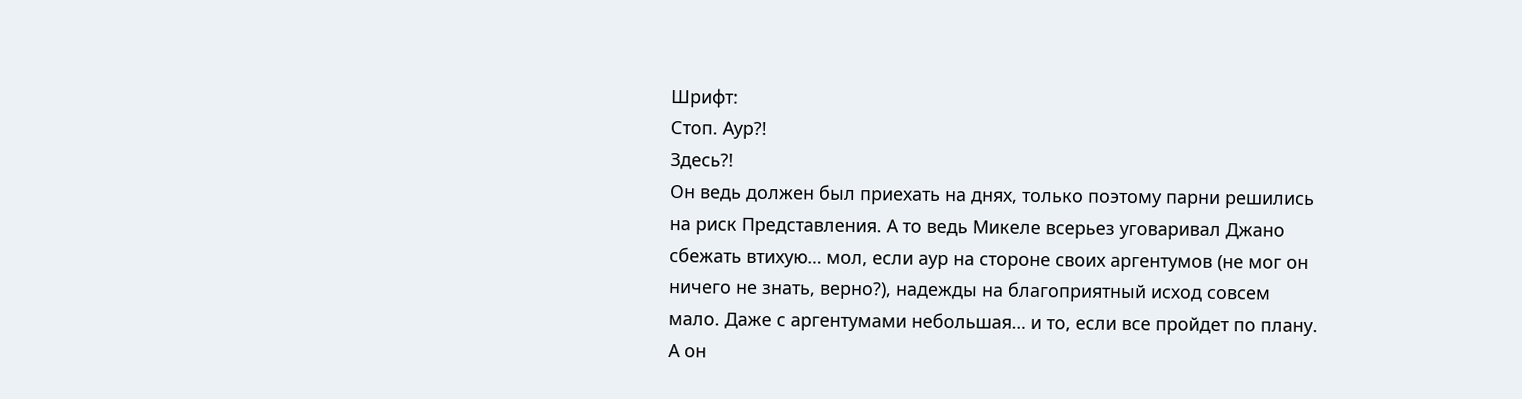Шрифт:
Стоп. Аур?!
Здесь?!
Он ведь должен был приехать на днях, только поэтому парни решились на риск Представления. А то ведь Микеле всерьез уговаривал Джано сбежать втихую… мол, если аур на стороне своих аргентумов (не мог он ничего не знать, верно?), надежды на благоприятный исход совсем мало. Даже с аргентумами небольшая… и то, если все пройдет по плану.
А он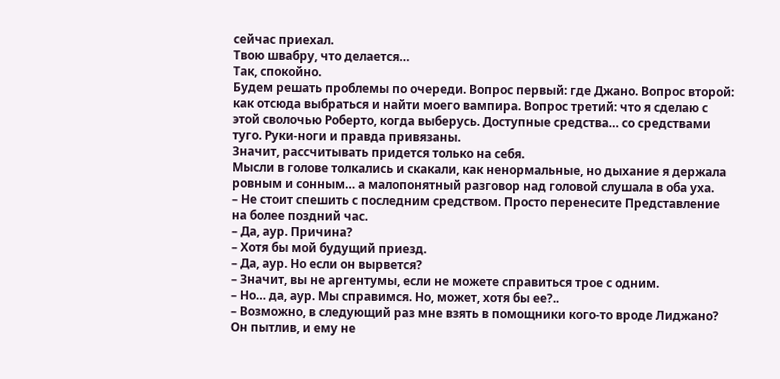сейчас приехал.
Твою швабру, что делается…
Так, спокойно.
Будем решать проблемы по очереди. Вопрос первый: где Джано. Вопрос второй: как отсюда выбраться и найти моего вампира. Вопрос третий: что я сделаю с этой сволочью Роберто, когда выберусь. Доступные средства… со средствами туго. Руки-ноги и правда привязаны.
Значит, рассчитывать придется только на себя.
Мысли в голове толкались и скакали, как ненормальные, но дыхание я держала ровным и сонным… а малопонятный разговор над головой слушала в оба уха.
– Не стоит спешить с последним средством. Просто перенесите Представление на более поздний час.
– Да, аур. Причина?
– Хотя бы мой будущий приезд.
– Да, аур. Но если он вырвется?
– Значит, вы не аргентумы, если не можете справиться трое с одним.
– Но… да, аур. Мы справимся. Но, может, хотя бы ее?..
– Возможно, в следующий раз мне взять в помощники кого-то вроде Лиджано? Он пытлив, и ему не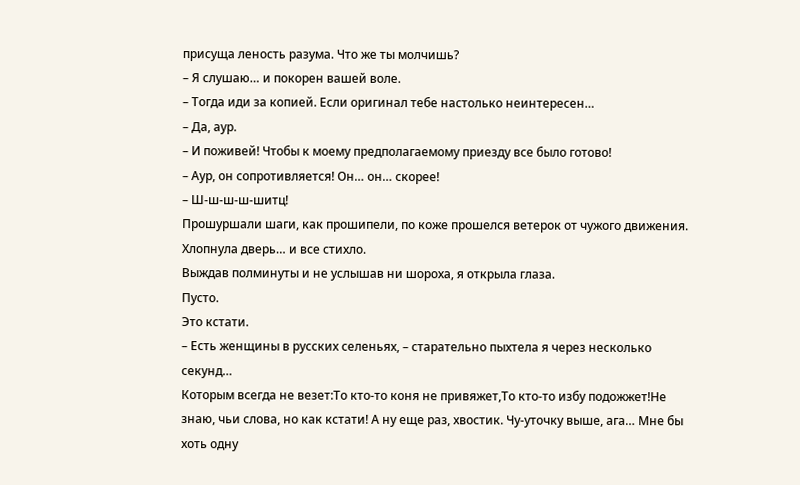присуща леность разума. Что же ты молчишь?
– Я слушаю… и покорен вашей воле.
– Тогда иди за копией. Если оригинал тебе настолько неинтересен…
– Да, аур.
– И поживей! Чтобы к моему предполагаемому приезду все было готово!
– Аур, он сопротивляется! Он… он… скорее!
– Ш-ш-ш-ш-шитц!
Прошуршали шаги, как прошипели, по коже прошелся ветерок от чужого движения. Хлопнула дверь… и все стихло.
Выждав полминуты и не услышав ни шороха, я открыла глаза.
Пусто.
Это кстати.
– Есть женщины в русских селеньях, – старательно пыхтела я через несколько секунд…
Которым всегда не везет:То кто-то коня не привяжет,То кто-то избу подожжет!Не знаю, чьи слова, но как кстати! А ну еще раз, хвостик. Чу-уточку выше, ага… Мне бы хоть одну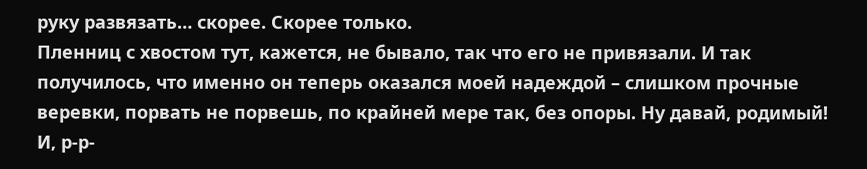руку развязать… скорее. Скорее только.
Пленниц с хвостом тут, кажется, не бывало, так что его не привязали. И так получилось, что именно он теперь оказался моей надеждой – слишком прочные веревки, порвать не порвешь, по крайней мере так, без опоры. Ну давай, родимый!
И, р-р-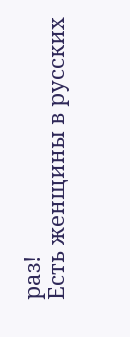раз!
Есть женщины в русских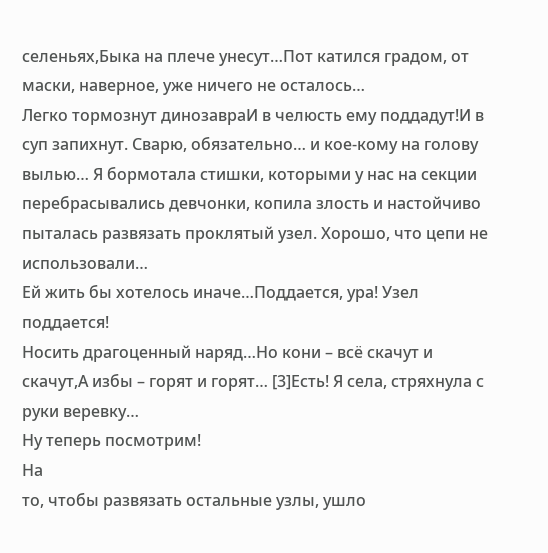селеньях,Быка на плече унесут…Пот катился градом, от маски, наверное, уже ничего не осталось…
Легко тормознут динозавраИ в челюсть ему поддадут!И в суп запихнут. Сварю, обязательно… и кое-кому на голову вылью… Я бормотала стишки, которыми у нас на секции перебрасывались девчонки, копила злость и настойчиво пыталась развязать проклятый узел. Хорошо, что цепи не использовали…
Ей жить бы хотелось иначе…Поддается, ура! Узел поддается!
Носить драгоценный наряд…Но кони – всё скачут и скачут,А избы – горят и горят… [3]Есть! Я села, стряхнула с руки веревку…
Ну теперь посмотрим!
На
то, чтобы развязать остальные узлы, ушло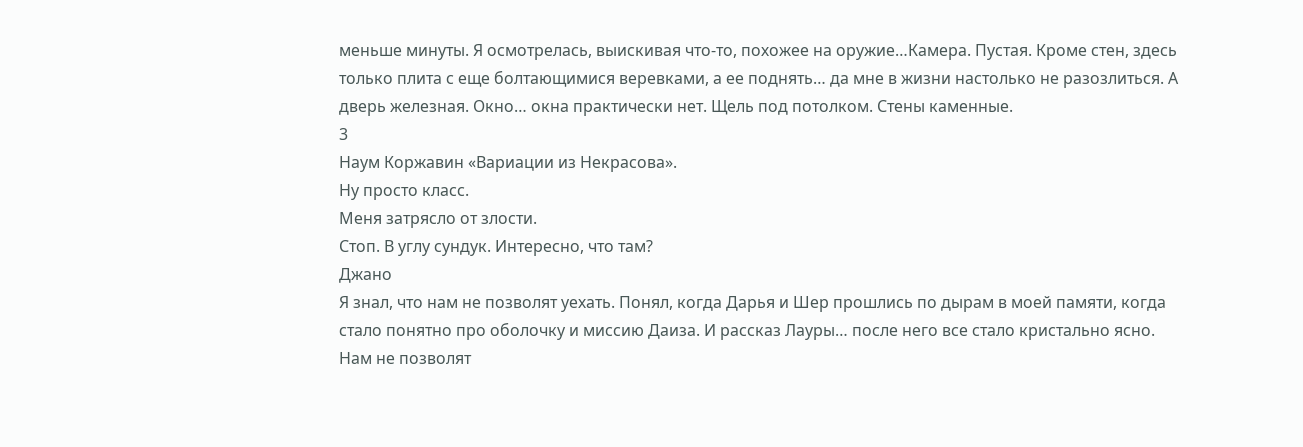меньше минуты. Я осмотрелась, выискивая что-то, похожее на оружие…Камера. Пустая. Кроме стен, здесь только плита с еще болтающимися веревками, а ее поднять… да мне в жизни настолько не разозлиться. А дверь железная. Окно… окна практически нет. Щель под потолком. Стены каменные.
3
Наум Коржавин «Вариации из Некрасова».
Ну просто класс.
Меня затрясло от злости.
Стоп. В углу сундук. Интересно, что там?
Джано
Я знал, что нам не позволят уехать. Понял, когда Дарья и Шер прошлись по дырам в моей памяти, когда стало понятно про оболочку и миссию Даиза. И рассказ Лауры… после него все стало кристально ясно.
Нам не позволят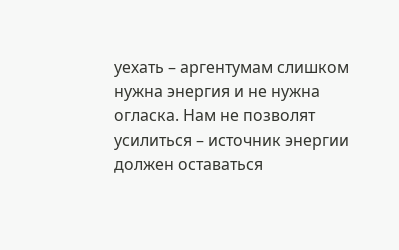уехать – аргентумам слишком нужна энергия и не нужна огласка. Нам не позволят усилиться – источник энергии должен оставаться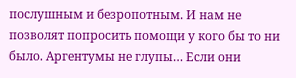послушным и безропотным. И нам не позволят попросить помощи у кого бы то ни было. Аргентумы не глупы… Если они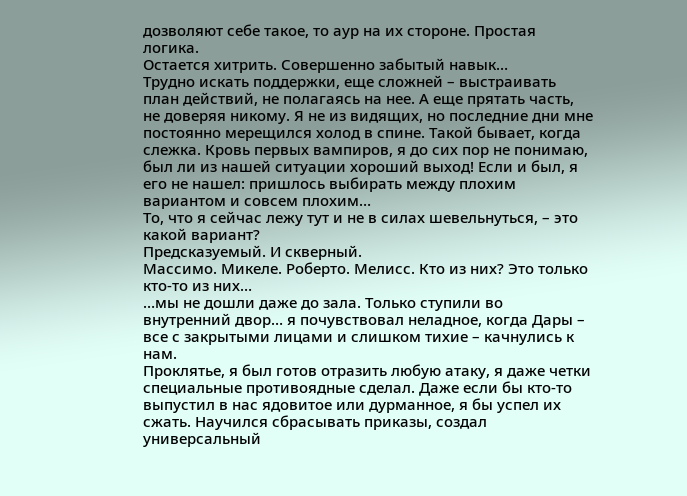дозволяют себе такое, то аур на их стороне. Простая логика.
Остается хитрить. Совершенно забытый навык…
Трудно искать поддержки, еще сложней – выстраивать план действий, не полагаясь на нее. А еще прятать часть, не доверяя никому. Я не из видящих, но последние дни мне постоянно мерещился холод в спине. Такой бывает, когда слежка. Кровь первых вампиров, я до сих пор не понимаю, был ли из нашей ситуации хороший выход! Если и был, я его не нашел: пришлось выбирать между плохим вариантом и совсем плохим…
То, что я сейчас лежу тут и не в силах шевельнуться, – это какой вариант?
Предсказуемый. И скверный.
Массимо. Микеле. Роберто. Мелисс. Кто из них? Это только кто-то из них…
…мы не дошли даже до зала. Только ступили во внутренний двор… я почувствовал неладное, когда Дары – все с закрытыми лицами и слишком тихие – качнулись к нам.
Проклятье, я был готов отразить любую атаку, я даже четки специальные противоядные сделал. Даже если бы кто-то выпустил в нас ядовитое или дурманное, я бы успел их сжать. Научился сбрасывать приказы, создал универсальный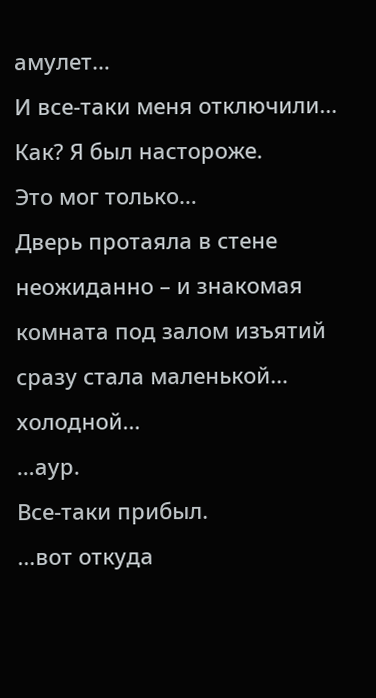амулет…
И все-таки меня отключили…
Как? Я был настороже.
Это мог только…
Дверь протаяла в стене неожиданно – и знакомая комната под залом изъятий сразу стала маленькой… холодной…
…аур.
Все-таки прибыл.
…вот откуда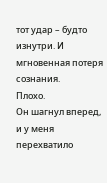тот удар – будто изнутри. И мгновенная потеря сознания.
Плохо.
Он шагнул вперед, и у меня перехватило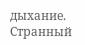дыхание. Странный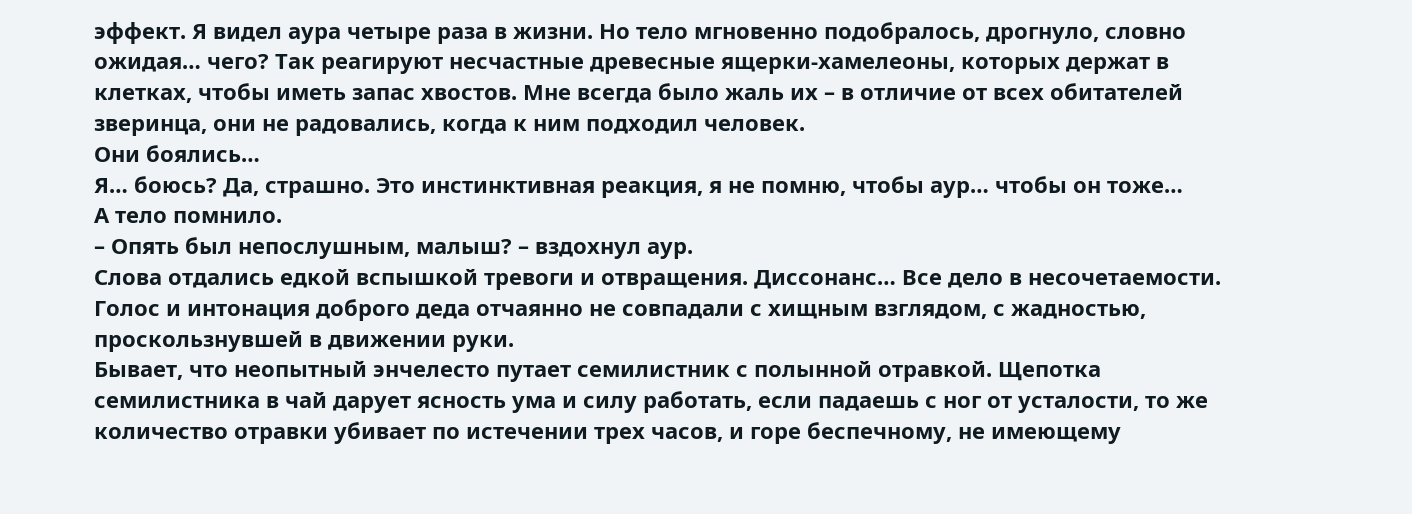эффект. Я видел аура четыре раза в жизни. Но тело мгновенно подобралось, дрогнуло, словно ожидая… чего? Так реагируют несчастные древесные ящерки-хамелеоны, которых держат в клетках, чтобы иметь запас хвостов. Мне всегда было жаль их – в отличие от всех обитателей зверинца, они не радовались, когда к ним подходил человек.
Они боялись…
Я… боюсь? Да, страшно. Это инстинктивная реакция, я не помню, чтобы аур… чтобы он тоже…
А тело помнило.
– Опять был непослушным, малыш? – вздохнул аур.
Слова отдались едкой вспышкой тревоги и отвращения. Диссонанс… Все дело в несочетаемости. Голос и интонация доброго деда отчаянно не совпадали с хищным взглядом, с жадностью, проскользнувшей в движении руки.
Бывает, что неопытный энчелесто путает семилистник с полынной отравкой. Щепотка семилистника в чай дарует ясность ума и силу работать, если падаешь с ног от усталости, то же количество отравки убивает по истечении трех часов, и горе беспечному, не имеющему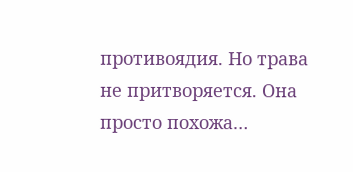противоядия. Но трава не притворяется. Она просто похожа…